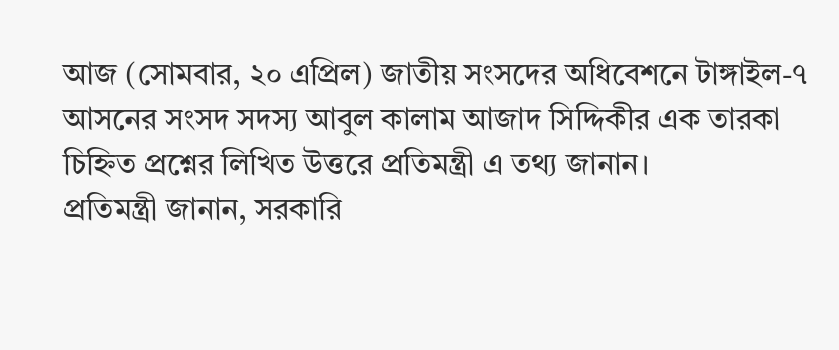আজ (সোমবার, ২০ এপ্রিল) জাতীয় সংসদের অধিবেশনে টাঙ্গাইল-৭ আসনের সংসদ সদস্য আবুল কালাম আজাদ সিদ্দিকীর এক তারকা চিহ্নিত প্রশ্নের লিখিত উত্তরে প্রতিমন্ত্রী এ তথ্য জানান।
প্রতিমন্ত্রী জানান, সরকারি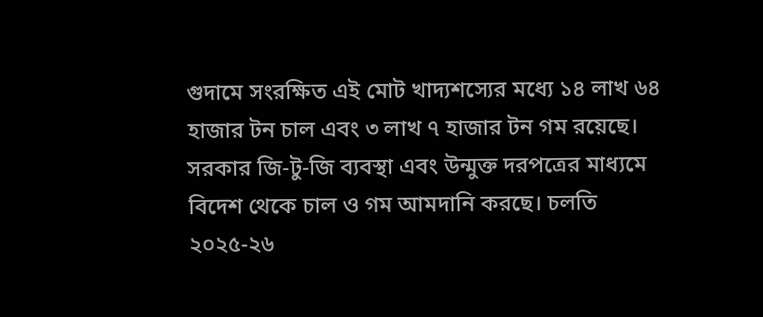গুদামে সংরক্ষিত এই মোট খাদ্যশস্যের মধ্যে ১৪ লাখ ৬৪ হাজার টন চাল এবং ৩ লাখ ৭ হাজার টন গম রয়েছে। সরকার জি-টু-জি ব্যবস্থা এবং উন্মুক্ত দরপত্রের মাধ্যমে বিদেশ থেকে চাল ও গম আমদানি করছে। চলতি ২০২৫-২৬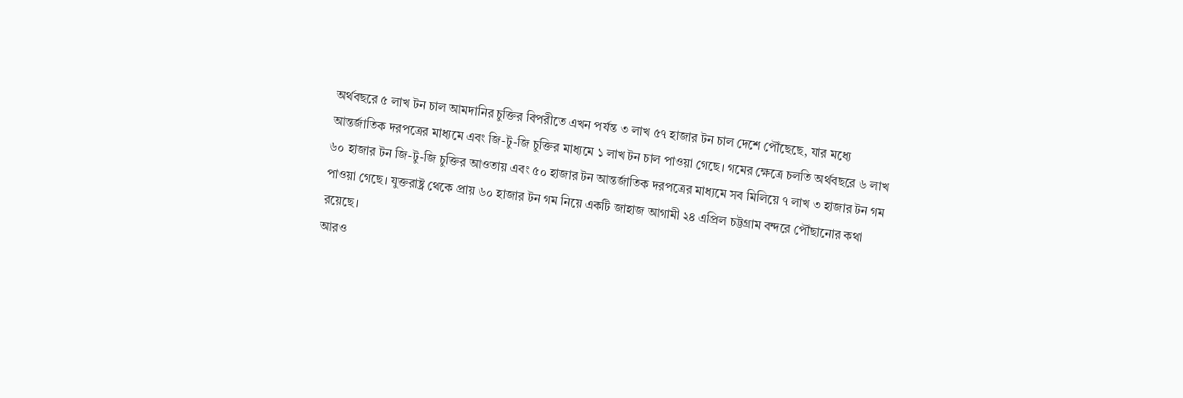অর্থবছরে ৫ লাখ টন চাল আমদানির চুক্তির বিপরীতে এখন পর্যন্ত ৩ লাখ ৫৭ হাজার টন চাল দেশে পৌঁছেছে, যার মধ্যে আন্তর্জাতিক দরপত্রের মাধ্যমে এবং জি-টু-জি চুক্তির মাধ্যমে ১ লাখ টন চাল পাওয়া গেছে। গমের ক্ষেত্রে চলতি অর্থবছরে ৬ লাখ ৬০ হাজার টন জি-টু-জি চুক্তির আওতায় এবং ৫০ হাজার টন আন্তর্জাতিক দরপত্রের মাধ্যমে সব মিলিয়ে ৭ লাখ ৩ হাজার টন গম পাওয়া গেছে। যুক্তরাষ্ট্র থেকে প্রায় ৬০ হাজার টন গম নিয়ে একটি জাহাজ আগামী ২৪ এপ্রিল চট্টগ্রাম বন্দরে পৌঁছানোর কথা রয়েছে।
আরও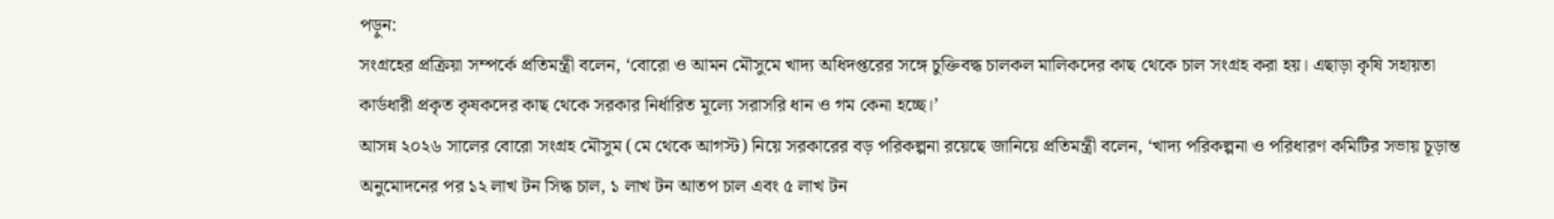পড়ুন:
সংগ্রহের প্রক্রিয়া সম্পর্কে প্রতিমন্ত্রী বলেন, ‘বোরো ও আমন মৌসুমে খাদ্য অধিদপ্তরের সঙ্গে চুক্তিবদ্ধ চালকল মালিকদের কাছ থেকে চাল সংগ্রহ করা হয়। এছাড়া কৃষি সহায়তা কার্ডধারী প্রকৃত কৃষকদের কাছ থেকে সরকার নির্ধারিত মূল্যে সরাসরি ধান ও গম কেনা হচ্ছে।’
আসন্ন ২০২৬ সালের বোরো সংগ্রহ মৌসুম (মে থেকে আগস্ট) নিয়ে সরকারের বড় পরিকল্পনা রয়েছে জানিয়ে প্রতিমন্ত্রী বলেন, ‘খাদ্য পরিকল্পনা ও পরিধারণ কমিটির সভায় চূড়ান্ত অনুমোদনের পর ১২ লাখ টন সিদ্ধ চাল, ১ লাখ টন আতপ চাল এবং ৫ লাখ টন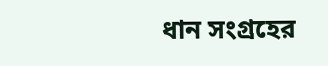ধান সংগ্রহের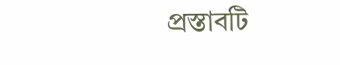প্রস্তাবটি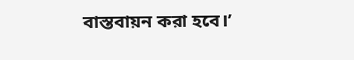বাস্তবায়ন করা হবে।’